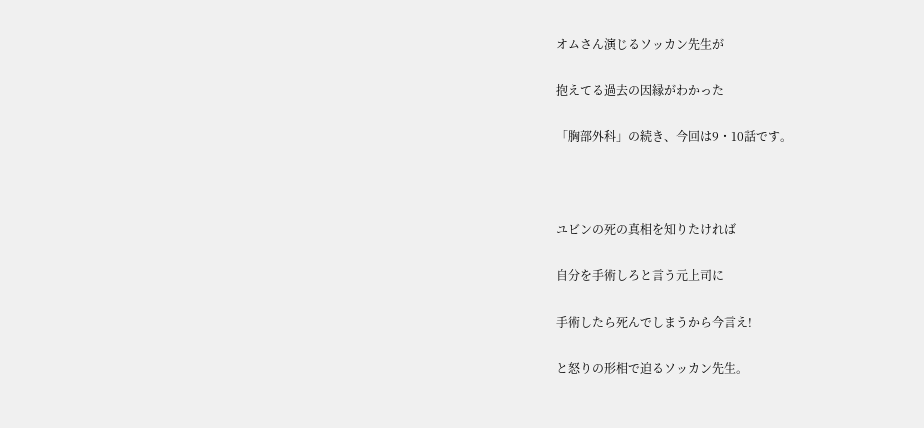オムさん演じるソッカン先生が

抱えてる過去の因縁がわかった

「胸部外科」の続き、今回は9・10話です。



ユビンの死の真相を知りたければ

自分を手術しろと言う元上司に

手術したら死んでしまうから今言え!

と怒りの形相で迫るソッカン先生。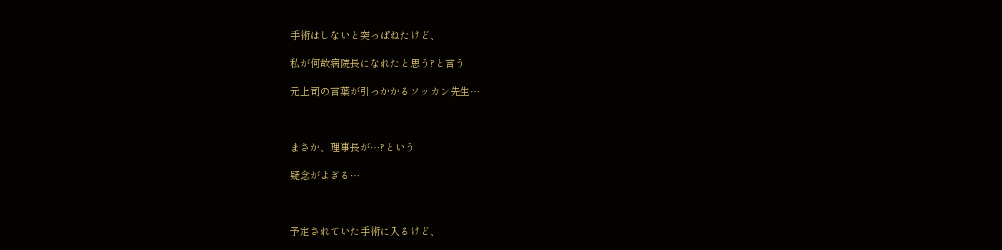手術はしないと突っぱねたけど、

私が何故病院長になれたと思う?と言う

元上司の言葉が引っかかるソッカン先生…



まさか、理事長が…?という

疑念がよぎる…



予定されていた手術に入るけど、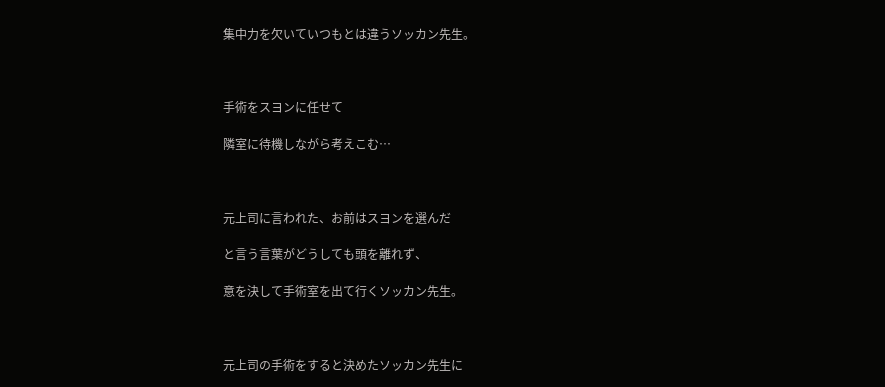集中力を欠いていつもとは違うソッカン先生。



手術をスヨンに任せて

隣室に待機しながら考えこむ…



元上司に言われた、お前はスヨンを選んだ

と言う言葉がどうしても頭を離れず、

意を決して手術室を出て行くソッカン先生。



元上司の手術をすると決めたソッカン先生に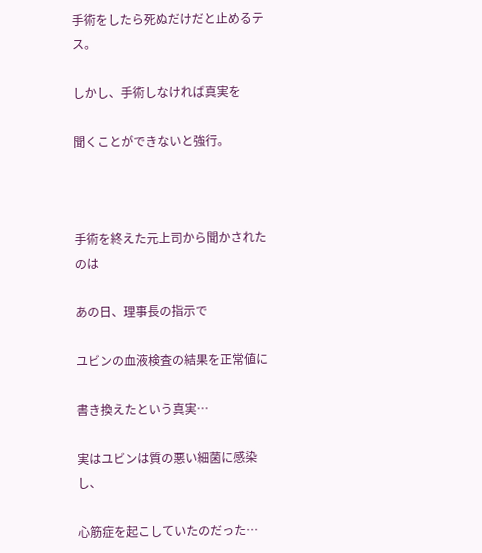手術をしたら死ぬだけだと止めるテス。

しかし、手術しなければ真実を

聞くことができないと強行。



手術を終えた元上司から聞かされたのは

あの日、理事長の指示で

ユビンの血液検査の結果を正常値に

書き換えたという真実…

実はユビンは質の悪い細菌に感染し、

心筋症を起こしていたのだった…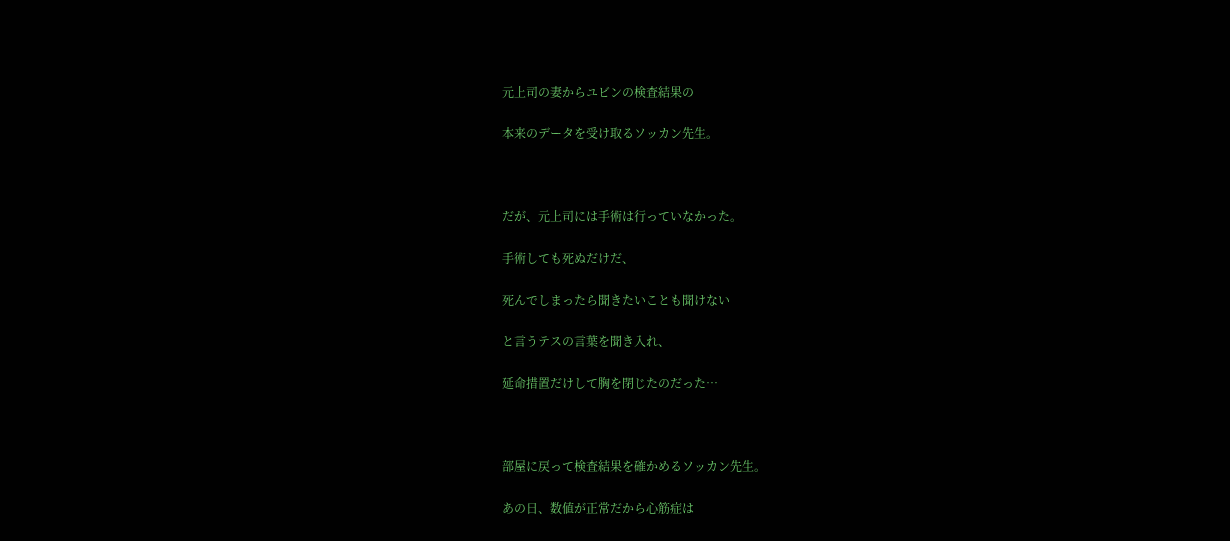元上司の妻からユビンの検査結果の

本来のデータを受け取るソッカン先生。



だが、元上司には手術は行っていなかった。

手術しても死ぬだけだ、

死んでしまったら聞きたいことも聞けない

と言うテスの言葉を聞き入れ、

延命措置だけして胸を閉じたのだった…



部屋に戻って検査結果を確かめるソッカン先生。

あの日、数値が正常だから心筋症は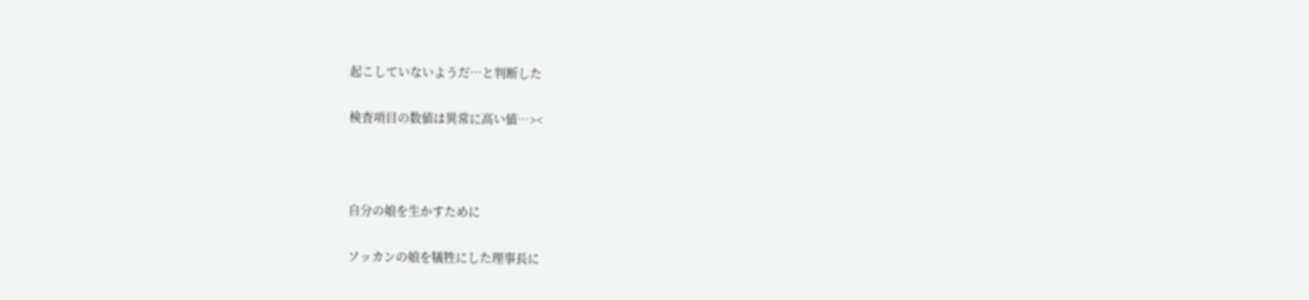起こしていないようだ…と判断した

検査項目の数値は異常に高い値…><



自分の娘を生かすために

ソッカンの娘を犠牲にした理事長に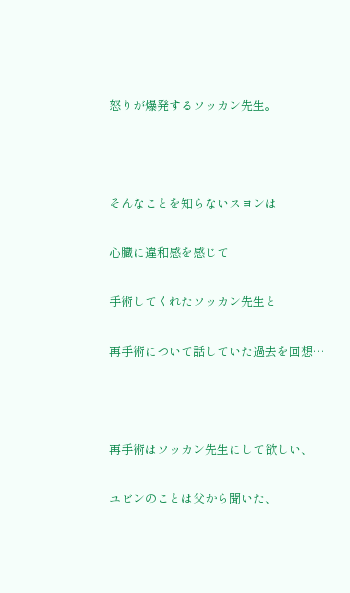怒りが爆発するソッカン先生。



そんなことを知らないスヨンは

心臓に違和感を感じて

手術してくれたソッカン先生と

再手術について話していた過去を回想…



再手術はソッカン先生にして欲しい、

ユビンのことは父から聞いた、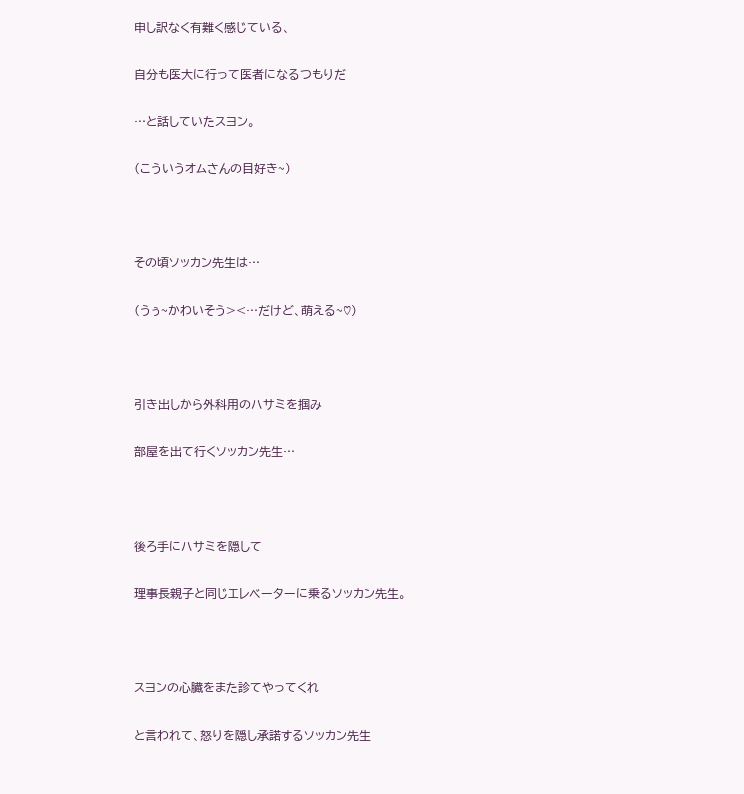申し訳なく有難く感じている、

自分も医大に行って医者になるつもりだ

…と話していたスヨン。

(こういうオムさんの目好き~)



その頃ソッカン先生は…

(うぅ~かわいそう><…だけど、萌える~♡)



引き出しから外科用のハサミを掴み

部屋を出て行くソッカン先生…



後ろ手にハサミを隠して

理事長親子と同じエレベーターに乗るソッカン先生。



スヨンの心臓をまた診てやってくれ

と言われて、怒りを隠し承諾するソッカン先生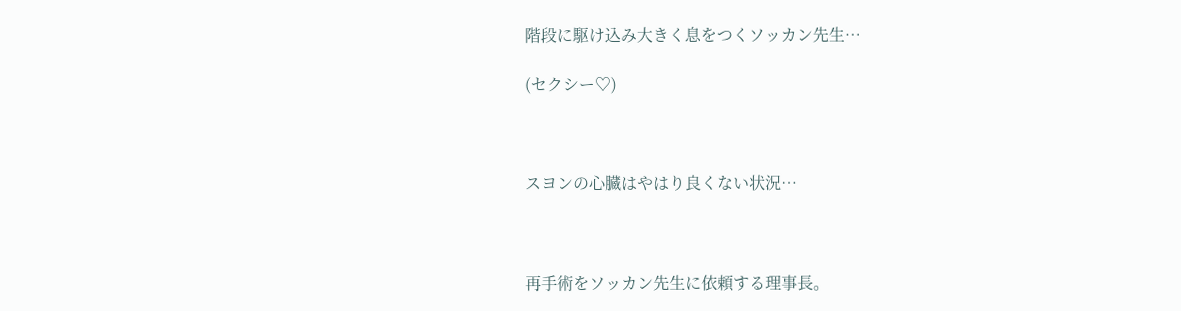階段に駆け込み大きく息をつくソッカン先生…

(セクシー♡)



スヨンの心臓はやはり良くない状況…



再手術をソッカン先生に依頼する理事長。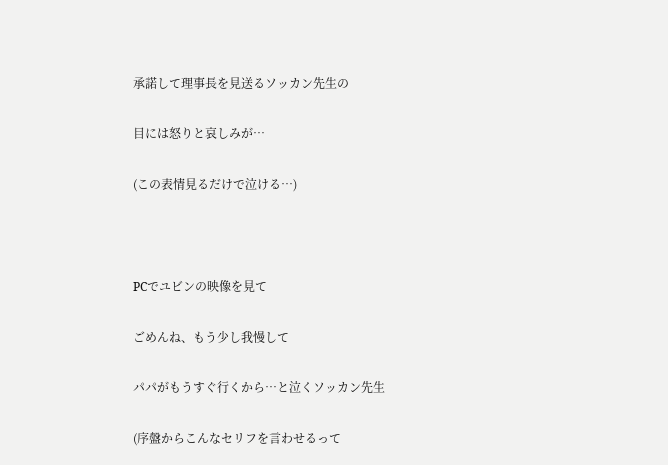承諾して理事長を見送るソッカン先生の

目には怒りと哀しみが…

(この表情見るだけで泣ける…)



PCでユビンの映像を見て

ごめんね、もう少し我慢して

パパがもうすぐ行くから…と泣くソッカン先生

(序盤からこんなセリフを言わせるって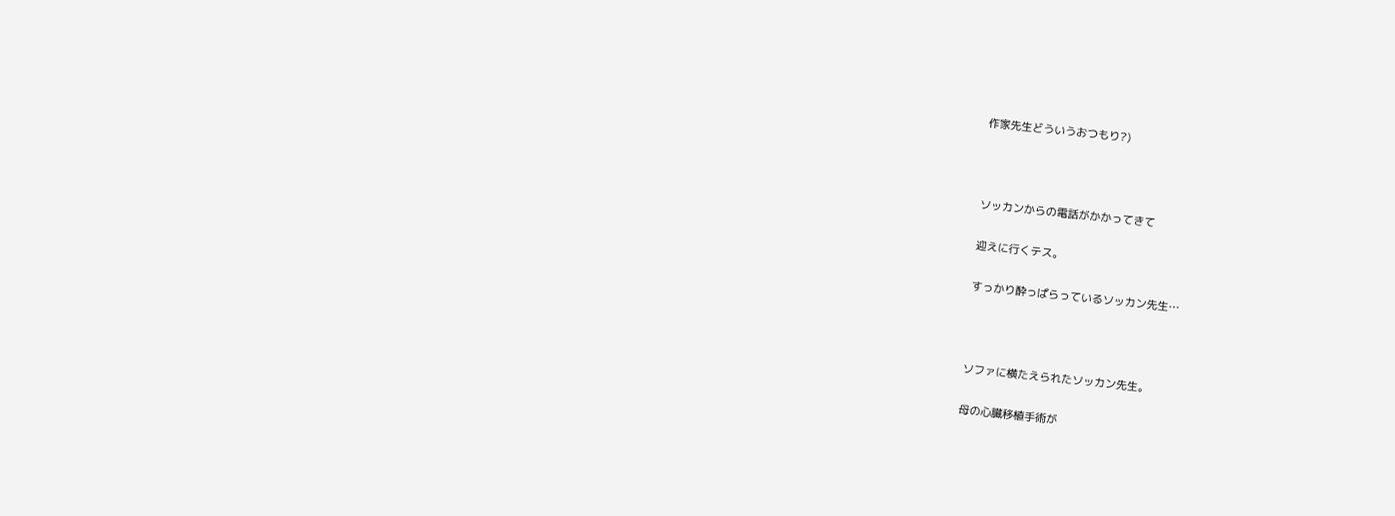作家先生どういうおつもり?)



ソッカンからの電話がかかってきて

迎えに行くテス。

すっかり酔っぱらっているソッカン先生…



ソファに横たえられたソッカン先生。

母の心臓移植手術が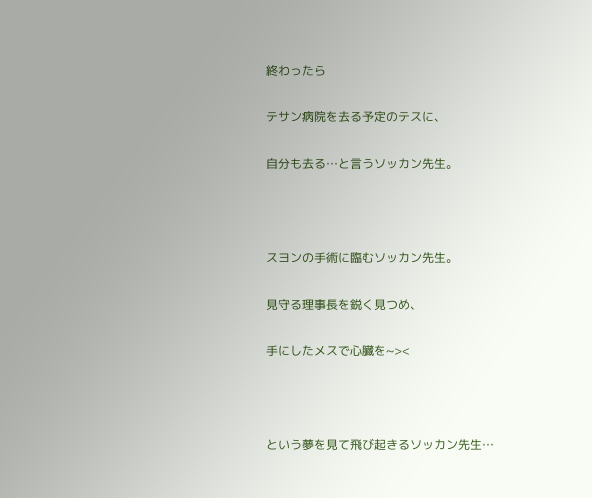終わったら

テサン病院を去る予定のテスに、

自分も去る…と言うソッカン先生。



スヨンの手術に臨むソッカン先生。

見守る理事長を鋭く見つめ、

手にしたメスで心臓を~><



という夢を見て飛び起きるソッカン先生…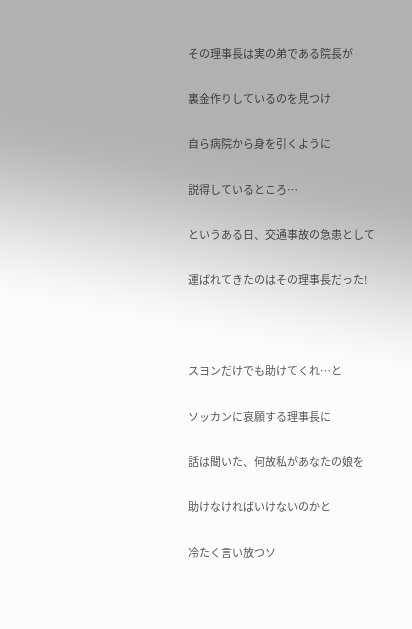その理事長は実の弟である院長が

裏金作りしているのを見つけ

自ら病院から身を引くように

説得しているところ…

というある日、交通事故の急患として

運ばれてきたのはその理事長だった!



スヨンだけでも助けてくれ…と

ソッカンに哀願する理事長に

話は聞いた、何故私があなたの娘を

助けなければいけないのかと

冷たく言い放つソ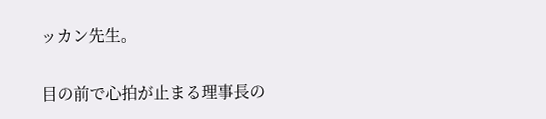ッカン先生。

目の前で心拍が止まる理事長の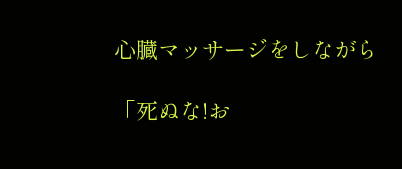心臓マッサージをしながら

「死ぬな!お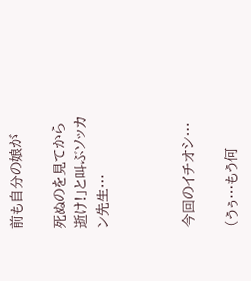前も自分の娘が

死ぬのを見てから逝け!」と叫ぶソッカン先生…



今回のイチオシ…

(うぅ…もう何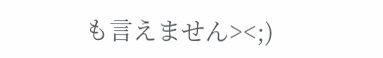も言えません><;)